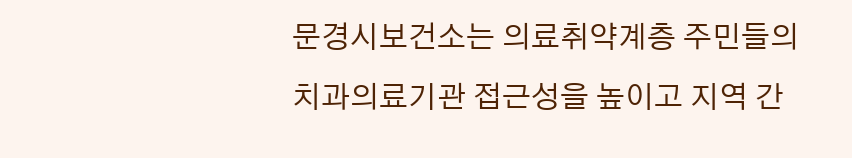문경시보건소는 의료취약계층 주민들의 치과의료기관 접근성을 높이고 지역 간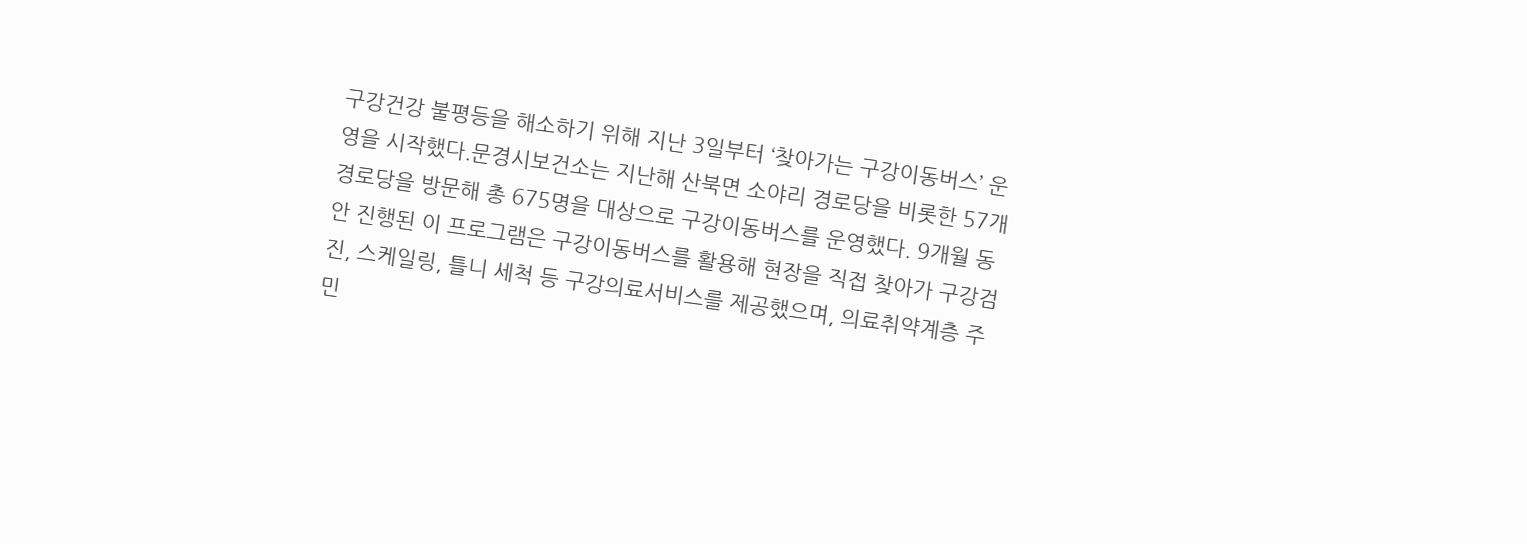구강건강 불평등을 해소하기 위해 지난 3일부터 ‘찾아가는 구강이동버스’ 운영을 시작했다.문경시보건소는 지난해 산북면 소야리 경로당을 비롯한 57개 경로당을 방문해 총 675명을 대상으로 구강이동버스를 운영했다. 9개월 동안 진행된 이 프로그램은 구강이동버스를 활용해 현장을 직접 찾아가 구강검진, 스케일링, 틀니 세척 등 구강의료서비스를 제공했으며, 의료취약계층 주민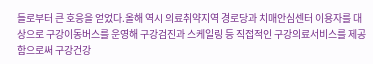들로부터 큰 호응을 얻었다.올해 역시 의료취약지역 경로당과 치매안심센터 이용자를 대상으로 구강이동버스를 운영해 구강검진과 스케일링 등 직접적인 구강의료서비스를 제공함으로써 구강건강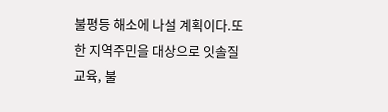불평등 해소에 나설 계획이다.또한 지역주민을 대상으로 잇솔질 교육, 불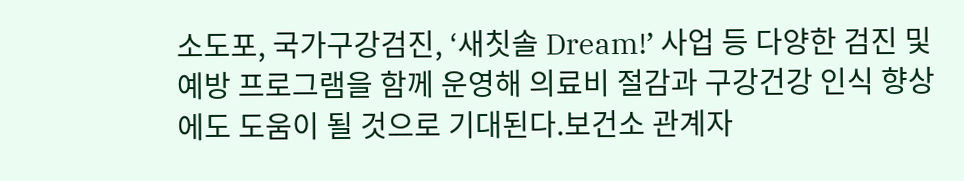소도포, 국가구강검진, ‘새칫솔 Dream!’ 사업 등 다양한 검진 및 예방 프로그램을 함께 운영해 의료비 절감과 구강건강 인식 향상에도 도움이 될 것으로 기대된다.보건소 관계자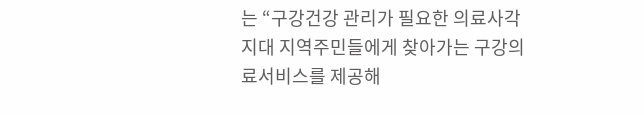는 “구강건강 관리가 필요한 의료사각지대 지역주민들에게 찾아가는 구강의료서비스를 제공해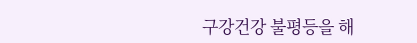구강건강 불평등을 해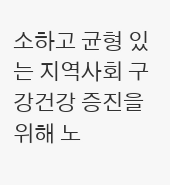소하고 균형 있는 지역사회 구강건강 증진을 위해 노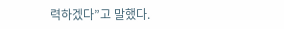력하겠다”고 말했다.